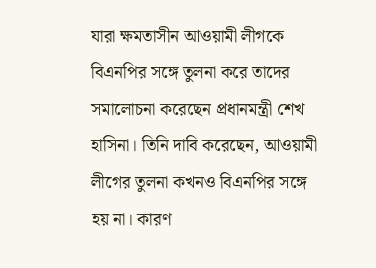যারা ক্ষমতাসীন আওয়ামী লীগকে বিএনপির সঙ্গে তুলনা করে তাদের সমালোচনা করেছেন প্রধানমন্ত্রী শেখ হাসিনা। তিনি দাবি করেছেন, আওয়ামী লীগের তুলনা কখনও বিএনপির সঙ্গে হয় না। কারণ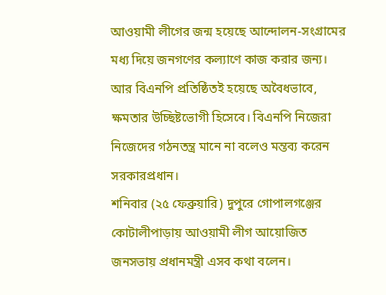আওয়ামী লীগের জন্ম হয়েছে আন্দোলন-সংগ্রামের মধ্য দিয়ে জনগণের কল্যাণে কাজ করার জন্য। আর বিএনপি প্রতিষ্ঠিতই হয়েছে অবৈধভাবে, ক্ষমতার উচ্ছিষ্টভোগী হিসেবে। বিএনপি নিজেরা নিজেদের গঠনতন্ত্র মানে না বলেও মন্তব্য করেন সরকারপ্রধান।
শনিবার (২৫ ফেব্রুয়ারি) দুপুরে গোপালগঞ্জের কোটালীপাড়ায় আওয়ামী লীগ আয়োজিত জনসভায় প্রধানমন্ত্রী এসব কথা বলেন।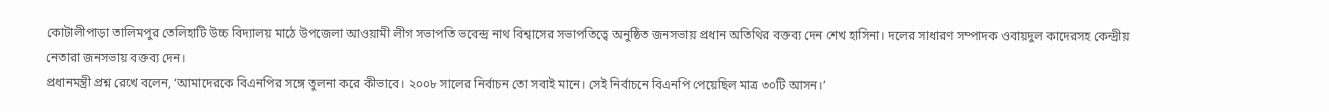কোটালীপাড়া তালিমপুর তেলিহাটি উচ্চ বিদ্যালয় মাঠে উপজেলা আওয়ামী লীগ সভাপতি ভবেন্দ্র নাথ বিশ্বাসের সভাপতিত্বে অনুষ্ঠিত জনসভায় প্রধান অতিথির বক্তব্য দেন শেখ হাসিনা। দলের সাধারণ সম্পাদক ওবায়দুল কাদেরসহ কেন্দ্রীয় নেতারা জনসভায় বক্তব্য দেন।
প্রধানমন্ত্রী প্রশ্ন রেখে বলেন, ‘আমাদেরকে বিএনপির সঙ্গে তুলনা করে কীভাবে। ২০০৮ সালের নির্বাচন তো সবাই মানে। সেই নির্বাচনে বিএনপি পেয়েছিল মাত্র ৩০টি আসন।’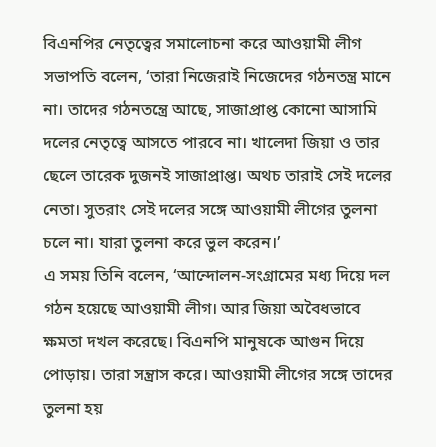বিএনপির নেতৃত্বের সমালোচনা করে আওয়ামী লীগ সভাপতি বলেন, ‘তারা নিজেরাই নিজেদের গঠনতন্ত্র মানে না। তাদের গঠনতন্ত্রে আছে, সাজাপ্রাপ্ত কোনো আসামি দলের নেতৃত্বে আসতে পারবে না। খালেদা জিয়া ও তার ছেলে তারেক দুজনই সাজাপ্রাপ্ত। অথচ তারাই সেই দলের নেতা। সুতরাং সেই দলের সঙ্গে আওয়ামী লীগের তুলনা চলে না। যারা তুলনা করে ভুল করেন।’
এ সময় তিনি বলেন, ‘আন্দোলন-সংগ্রামের মধ্য দিয়ে দল গঠন হয়েছে আওয়ামী লীগ। আর জিয়া অবৈধভাবে ক্ষমতা দখল করেছে। বিএনপি মানুষকে আগুন দিয়ে পোড়ায়। তারা সন্ত্রাস করে। আওয়ামী লীগের সঙ্গে তাদের তুলনা হয়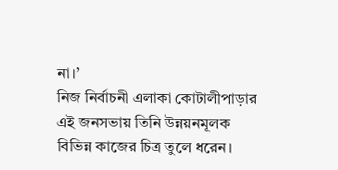না।’
নিজ নির্বাচনী এলাকা কোটালীপাড়ার এই জনসভায় তিনি উন্নয়নমূলক বিভিন্ন কাজের চিত্র তুলে ধরেন।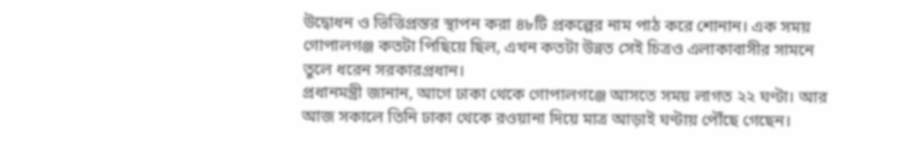উদ্বোধন ও ভিত্তিপ্রস্তর স্থাপন করা ৪৮টি প্রকল্পের নাম পাঠ করে শোনান। এক সময় গোপালগঞ্জ কতটা পিছিয়ে ছিল, এখন কতটা উন্নত সেই চিত্রও এলাকাবাসীর সামনে তুলে ধরেন সরকারপ্রধান।
প্রধানমন্ত্রী জানান, আগে ঢাকা থেকে গোপালগঞ্জে আসতে সময় লাগত ২২ ঘণ্টা। আর আজ সকালে তিনি ঢাকা থেকে রওয়ানা দিয়ে মাত্র আড়াই ঘণ্টায় পৌঁছে গেছেন।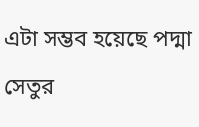এটা সম্ভব হয়েছে পদ্মা সেতুর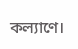কল্যাণে।